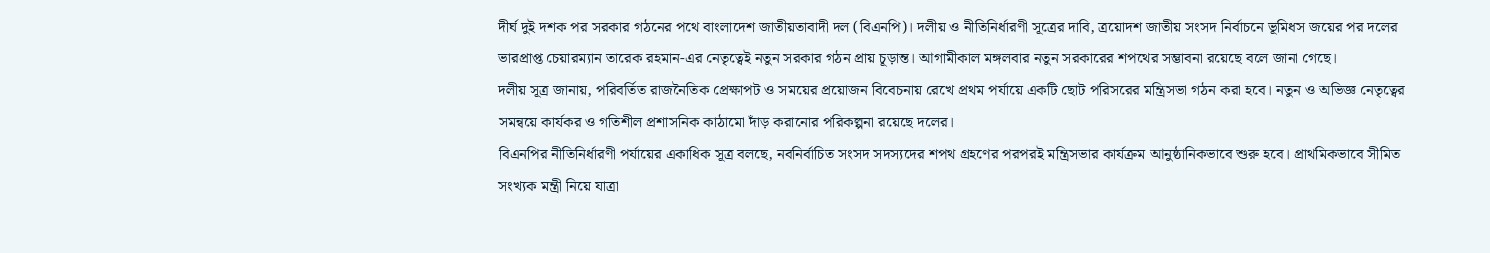দীর্ঘ দুই দশক পর সরকার গঠনের পথে বাংলাদেশ জাতীয়তাবাদী দল (বিএনপি)। দলীয় ও নীতিনির্ধারণী সূত্রের দাবি, ত্রয়োদশ জাতীয় সংসদ নির্বাচনে ভূমিধস জয়ের পর দলের ভারপ্রাপ্ত চেয়ারম্যান তারেক রহমান-এর নেতৃত্বেই নতুন সরকার গঠন প্রায় চূড়ান্ত। আগামীকাল মঙ্গলবার নতুন সরকারের শপথের সম্ভাবনা রয়েছে বলে জানা গেছে।
দলীয় সূত্র জানায়, পরিবর্তিত রাজনৈতিক প্রেক্ষাপট ও সময়ের প্রয়োজন বিবেচনায় রেখে প্রথম পর্যায়ে একটি ছোট পরিসরের মন্ত্রিসভা গঠন করা হবে। নতুন ও অভিজ্ঞ নেতৃত্বের সমন্বয়ে কার্যকর ও গতিশীল প্রশাসনিক কাঠামো দাঁড় করানোর পরিকল্পনা রয়েছে দলের।
বিএনপির নীতিনির্ধারণী পর্যায়ের একাধিক সূত্র বলছে, নবনির্বাচিত সংসদ সদস্যদের শপথ গ্রহণের পরপরই মন্ত্রিসভার কার্যক্রম আনুষ্ঠানিকভাবে শুরু হবে। প্রাথমিকভাবে সীমিত সংখ্যক মন্ত্রী নিয়ে যাত্রা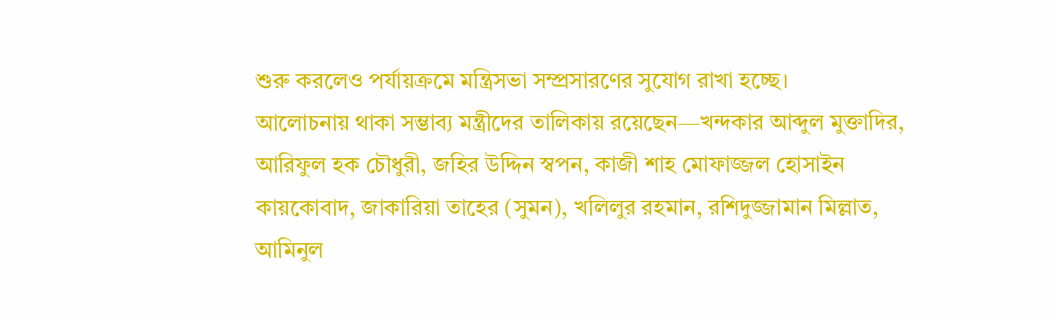শুরু করলেও পর্যায়ক্রমে মন্ত্রিসভা সম্প্রসারণের সুযোগ রাখা হচ্ছে।
আলোচনায় থাকা সম্ভাব্য মন্ত্রীদের তালিকায় রয়েছেন—খন্দকার আব্দুল মুক্তাদির, আরিফুল হক চৌধুরী, জহির উদ্দিন স্বপন, কাজী শাহ মোফাজ্জল হোসাইন কায়কোবাদ, জাকারিয়া তাহের (সুমন), খলিলুর রহমান, রশিদুজ্জামান মিল্লাত, আমিনুল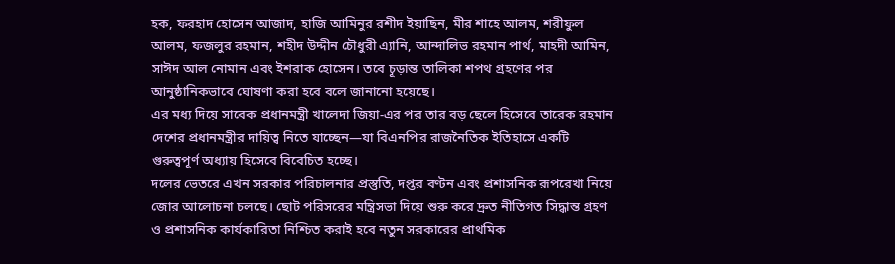হক, ফরহাদ হোসেন আজাদ, হাজি আমিনুর রশীদ ইয়াছিন, মীর শাহে আলম, শরীফুল আলম, ফজলুর রহমান, শহীদ উদ্দীন চৌধুরী এ্যানি, আন্দালিভ রহমান পার্থ, মাহদী আমিন, সাঈদ আল নোমান এবং ইশরাক হোসেন। তবে চূড়ান্ত তালিকা শপথ গ্রহণের পর আনুষ্ঠানিকভাবে ঘোষণা করা হবে বলে জানানো হয়েছে।
এর মধ্য দিয়ে সাবেক প্রধানমন্ত্রী খালেদা জিয়া-এর পর তার বড় ছেলে হিসেবে তারেক রহমান দেশের প্রধানমন্ত্রীর দায়িত্ব নিতে যাচ্ছেন—যা বিএনপির রাজনৈতিক ইতিহাসে একটি গুরুত্বপূর্ণ অধ্যায় হিসেবে বিবেচিত হচ্ছে।
দলের ভেতরে এখন সরকার পরিচালনার প্রস্তুতি, দপ্তর বণ্টন এবং প্রশাসনিক রূপরেখা নিয়ে জোর আলোচনা চলছে। ছোট পরিসরের মন্ত্রিসভা দিয়ে শুরু করে দ্রুত নীতিগত সিদ্ধান্ত গ্রহণ ও প্রশাসনিক কার্যকারিতা নিশ্চিত করাই হবে নতুন সরকারের প্রাথমিক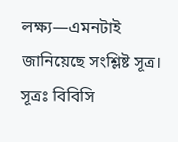লক্ষ্য—এমনটাই জানিয়েছে সংশ্লিষ্ট সূত্র।
সূত্রঃ বিবিসি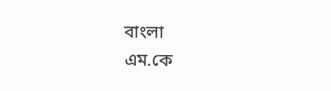বাংলা
এম.কে